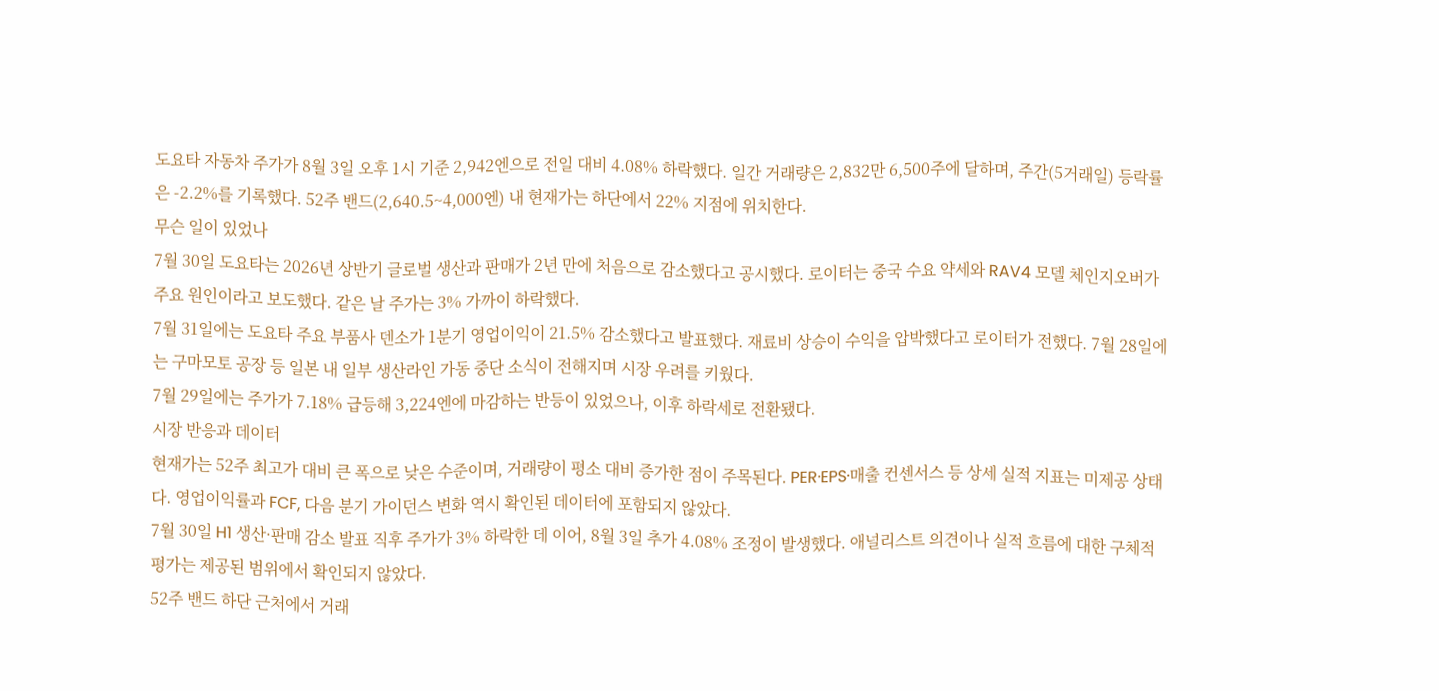도요타 자동차 주가가 8월 3일 오후 1시 기준 2,942엔으로 전일 대비 4.08% 하락했다. 일간 거래량은 2,832만 6,500주에 달하며, 주간(5거래일) 등락률은 -2.2%를 기록했다. 52주 밴드(2,640.5~4,000엔) 내 현재가는 하단에서 22% 지점에 위치한다.
무슨 일이 있었나
7월 30일 도요타는 2026년 상반기 글로벌 생산과 판매가 2년 만에 처음으로 감소했다고 공시했다. 로이터는 중국 수요 약세와 RAV4 모델 체인지오버가 주요 원인이라고 보도했다. 같은 날 주가는 3% 가까이 하락했다.
7월 31일에는 도요타 주요 부품사 덴소가 1분기 영업이익이 21.5% 감소했다고 발표했다. 재료비 상승이 수익을 압박했다고 로이터가 전했다. 7월 28일에는 구마모토 공장 등 일본 내 일부 생산라인 가동 중단 소식이 전해지며 시장 우려를 키웠다.
7월 29일에는 주가가 7.18% 급등해 3,224엔에 마감하는 반등이 있었으나, 이후 하락세로 전환됐다.
시장 반응과 데이터
현재가는 52주 최고가 대비 큰 폭으로 낮은 수준이며, 거래량이 평소 대비 증가한 점이 주목된다. PER·EPS·매출 컨센서스 등 상세 실적 지표는 미제공 상태다. 영업이익률과 FCF, 다음 분기 가이던스 변화 역시 확인된 데이터에 포함되지 않았다.
7월 30일 H1 생산·판매 감소 발표 직후 주가가 3% 하락한 데 이어, 8월 3일 추가 4.08% 조정이 발생했다. 애널리스트 의견이나 실적 흐름에 대한 구체적 평가는 제공된 범위에서 확인되지 않았다.
52주 밴드 하단 근처에서 거래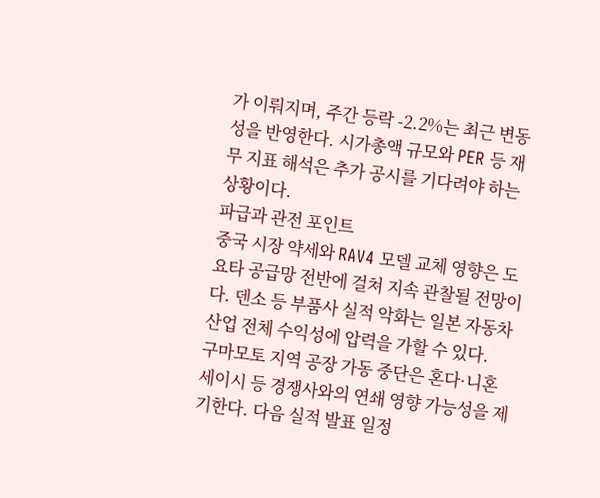가 이뤄지며, 주간 등락 -2.2%는 최근 변동성을 반영한다. 시가총액 규모와 PER 등 재무 지표 해석은 추가 공시를 기다려야 하는 상황이다.
파급과 관전 포인트
중국 시장 약세와 RAV4 모델 교체 영향은 도요타 공급망 전반에 걸쳐 지속 관찰될 전망이다. 덴소 등 부품사 실적 악화는 일본 자동차 산업 전체 수익성에 압력을 가할 수 있다.
구마모토 지역 공장 가동 중단은 혼다·니혼세이시 등 경쟁사와의 연쇄 영향 가능성을 제기한다. 다음 실적 발표 일정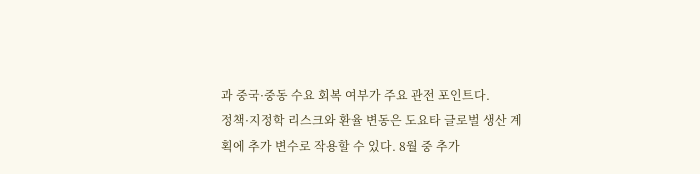과 중국·중동 수요 회복 여부가 주요 관전 포인트다.
정책·지정학 리스크와 환율 변동은 도요타 글로벌 생산 계획에 추가 변수로 작용할 수 있다. 8월 중 추가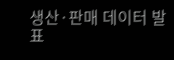생산·판매 데이터 발표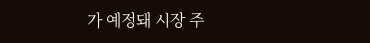가 예정돼 시장 주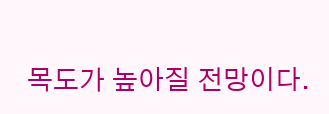목도가 높아질 전망이다.